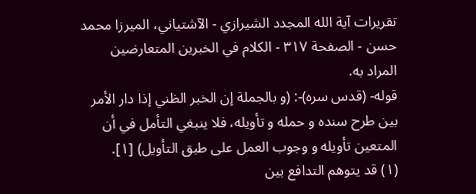تقريرات آية الله المجدد الشيرازي - الآشتياني، الميرزا محمد حسن - الصفحة ٣١٧ - الكلام في الخبرين المتعارضين
المراد به.
قوله- (قدس سره)-: (و بالجملة إن الخبر الظني إذا دار الأمر بين طرح سنده و حمله و تأويله، فلا ينبغي التأمل في أن المتعين تأويله و وجوب العمل على طبق التأويل) [١].
(١) قد يتوهم التدافع بين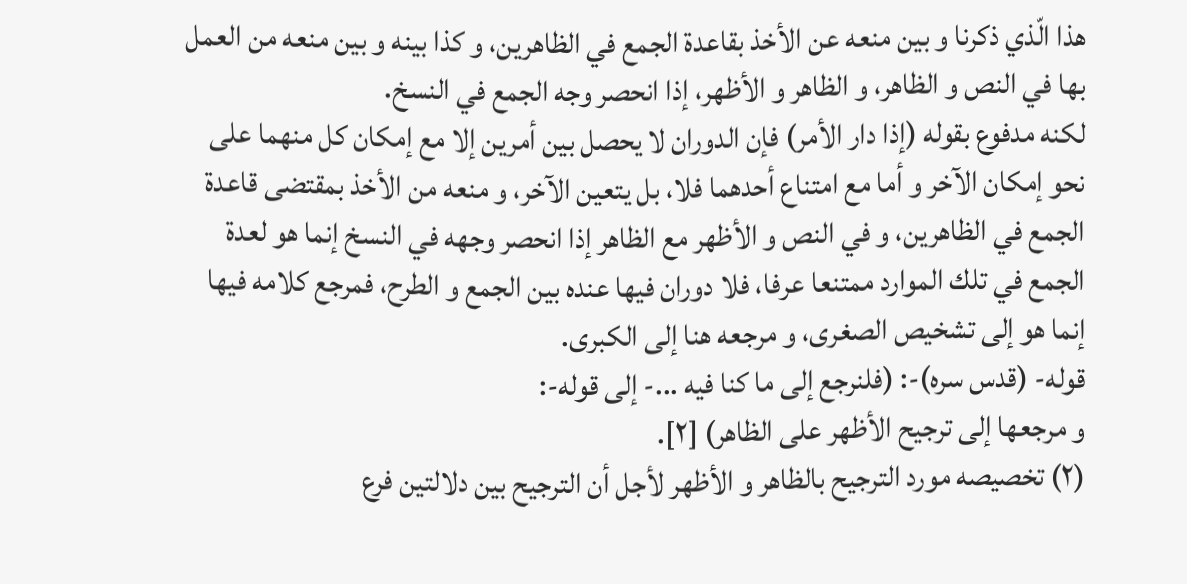هذا الّذي ذكرنا و بين منعه عن الأخذ بقاعدة الجمع في الظاهرين، و كذا بينه و بين منعه من العمل بها في النص و الظاهر، و الظاهر و الأظهر، إذا انحصر وجه الجمع في النسخ.
لكنه مدفوع بقوله (إذا دار الأمر) فإن الدوران لا يحصل بين أمرين إلا مع إمكان كل منهما على نحو إمكان الآخر و أما مع امتناع أحدهما فلا، بل يتعين الآخر، و منعه من الأخذ بمقتضى قاعدة الجمع في الظاهرين، و في النص و الأظهر مع الظاهر إذا انحصر وجهه في النسخ إنما هو لعدة الجمع في تلك الموارد ممتنعا عرفا، فلا دوران فيها عنده بين الجمع و الطرح، فمرجع كلامه فيها إنما هو إلى تشخيص الصغرى، و مرجعه هنا إلى الكبرى.
قوله- (قدس سره)-: (فلنرجع إلى ما كنا فيه ...- إلى قوله-:
و مرجعها إلى ترجيح الأظهر على الظاهر) [٢].
(٢) تخصيصه مورد الترجيح بالظاهر و الأظهر لأجل أن الترجيح بين دلالتين فرع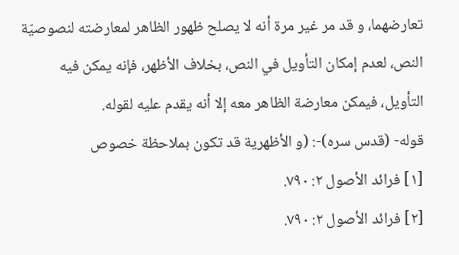تعارضهما، و قد مر غير مرة أنه لا يصلح ظهور الظاهر لمعارضته لنصوصيّة النص، لعدم إمكان التأويل في النص، بخلاف الأظهر، فإنه يمكن فيه التأويل، فيمكن معارضة الظاهر معه إلا أنه يقدم عليه لقوله.
قوله- (قدس سره)-: (و الأظهرية قد تكون بملاحظة خصوص
[١] فرائد الأصول ٢: ٧٩٠.
[٢] فرائد الأصول ٢: ٧٩٠.